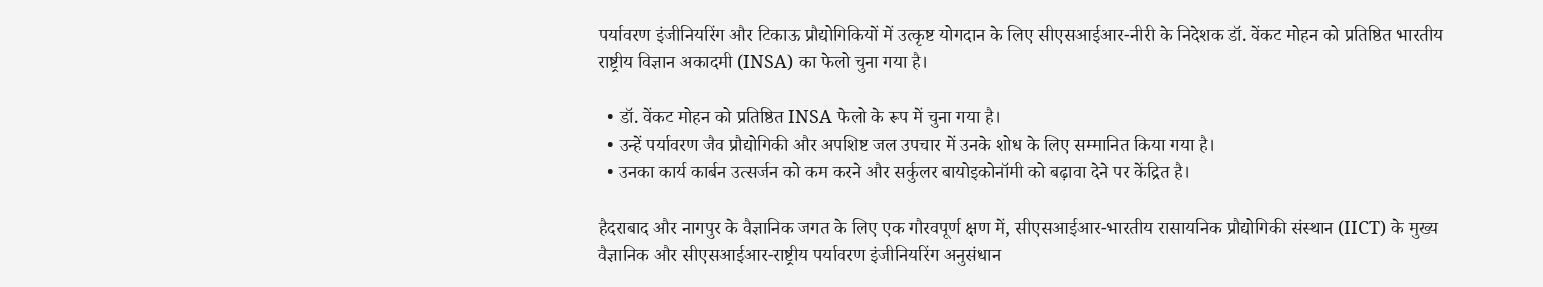पर्यावरण इंजीनियरिंग और टिकाऊ प्रौद्योगिकियों में उत्कृष्ट योगदान के लिए सीएसआईआर-नीरी के निदेशक डॉ. वेंकट मोहन को प्रतिष्ठित भारतीय राष्ट्रीय विज्ञान अकादमी (INSA) का फेलो चुना गया है।

  • डॉ. वेंकट मोहन को प्रतिष्ठित INSA फेलो के रूप में चुना गया है।
  • उन्हें पर्यावरण जैव प्रौद्योगिकी और अपशिष्ट जल उपचार में उनके शोध के लिए सम्मानित किया गया है।
  • उनका कार्य कार्बन उत्सर्जन को कम करने और सर्कुलर बायोइकोनॉमी को बढ़ावा देने पर केंद्रित है।

हैदराबाद और नागपुर के वैज्ञानिक जगत के लिए एक गौरवपूर्ण क्षण में, सीएसआईआर-भारतीय रासायनिक प्रौद्योगिकी संस्थान (IICT) के मुख्य वैज्ञानिक और सीएसआईआर-राष्ट्रीय पर्यावरण इंजीनियरिंग अनुसंधान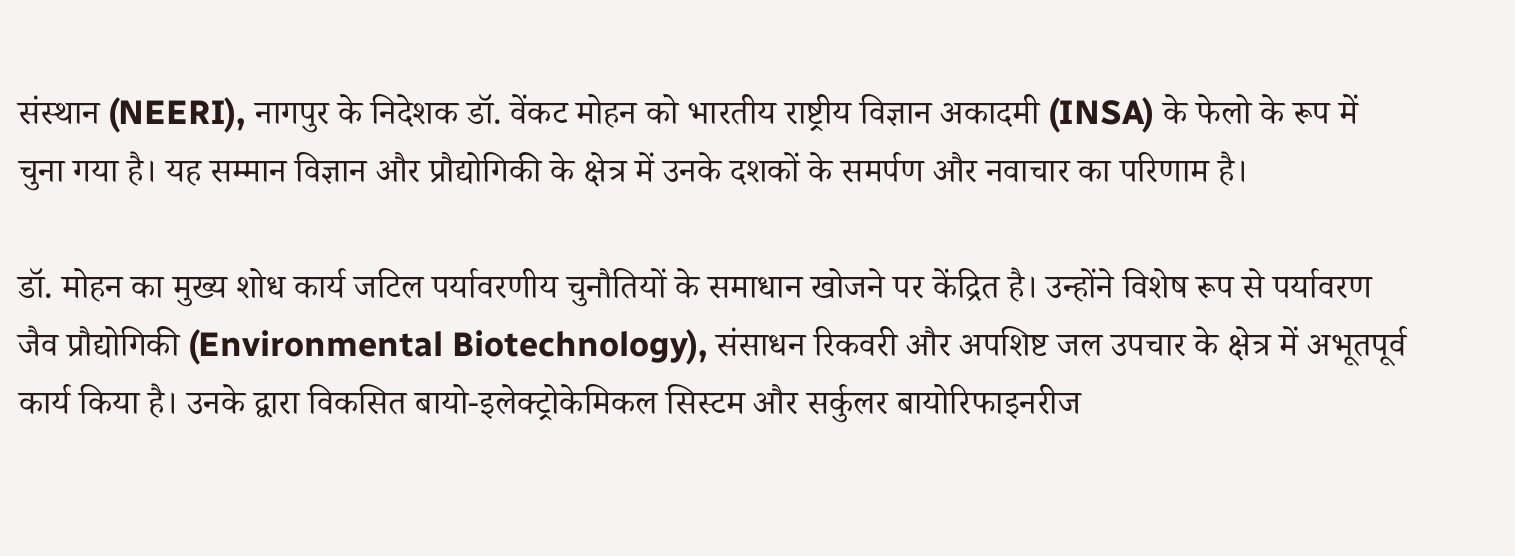संस्थान (NEERI), नागपुर के निदेशक डॉ. वेंकट मोहन को भारतीय राष्ट्रीय विज्ञान अकादमी (INSA) के फेलो के रूप में चुना गया है। यह सम्मान विज्ञान और प्रौद्योगिकी के क्षेत्र में उनके दशकों के समर्पण और नवाचार का परिणाम है।

डॉ. मोहन का मुख्य शोध कार्य जटिल पर्यावरणीय चुनौतियों के समाधान खोजने पर केंद्रित है। उन्होंने विशेष रूप से पर्यावरण जैव प्रौद्योगिकी (Environmental Biotechnology), संसाधन रिकवरी और अपशिष्ट जल उपचार के क्षेत्र में अभूतपूर्व कार्य किया है। उनके द्वारा विकसित बायो-इलेक्ट्रोकेमिकल सिस्टम और सर्कुलर बायोरिफाइनरीज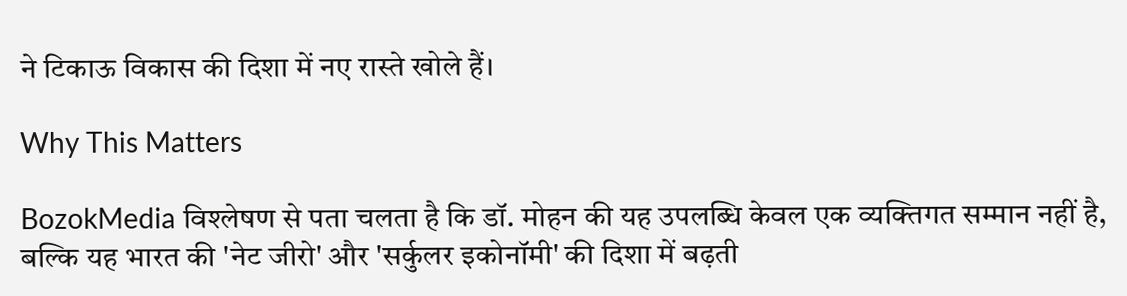ने टिकाऊ विकास की दिशा में नए रास्ते खोले हैं।

Why This Matters

BozokMedia विश्लेषण से पता चलता है कि डॉ. मोहन की यह उपलब्धि केवल एक व्यक्तिगत सम्मान नहीं है, बल्कि यह भारत की 'नेट जीरो' और 'सर्कुलर इकोनॉमी' की दिशा में बढ़ती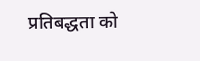प्रतिबद्धता को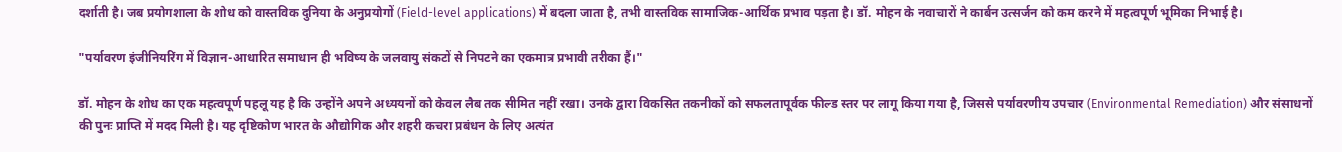दर्शाती है। जब प्रयोगशाला के शोध को वास्तविक दुनिया के अनुप्रयोगों (Field-level applications) में बदला जाता है, तभी वास्तविक सामाजिक-आर्थिक प्रभाव पड़ता है। डॉ. मोहन के नवाचारों ने कार्बन उत्सर्जन को कम करने में महत्वपूर्ण भूमिका निभाई है।

"पर्यावरण इंजीनियरिंग में विज्ञान-आधारित समाधान ही भविष्य के जलवायु संकटों से निपटने का एकमात्र प्रभावी तरीका हैं।"

डॉ. मोहन के शोध का एक महत्वपूर्ण पहलू यह है कि उन्होंने अपने अध्ययनों को केवल लैब तक सीमित नहीं रखा। उनके द्वारा विकसित तकनीकों को सफलतापूर्वक फील्ड स्तर पर लागू किया गया है, जिससे पर्यावरणीय उपचार (Environmental Remediation) और संसाधनों की पुनः प्राप्ति में मदद मिली है। यह दृष्टिकोण भारत के औद्योगिक और शहरी कचरा प्रबंधन के लिए अत्यंत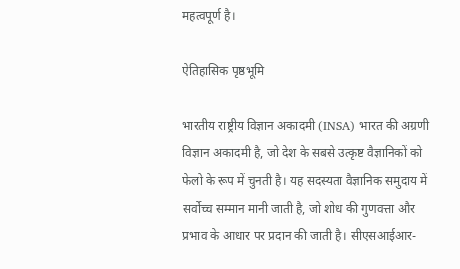महत्वपूर्ण है।

ऐतिहासिक पृष्ठभूमि

भारतीय राष्ट्रीय विज्ञान अकादमी (INSA) भारत की अग्रणी विज्ञान अकादमी है, जो देश के सबसे उत्कृष्ट वैज्ञानिकों को फेलो के रूप में चुनती है। यह सदस्यता वैज्ञानिक समुदाय में सर्वोच्च सम्मान मानी जाती है, जो शोध की गुणवत्ता और प्रभाव के आधार पर प्रदान की जाती है। सीएसआईआर-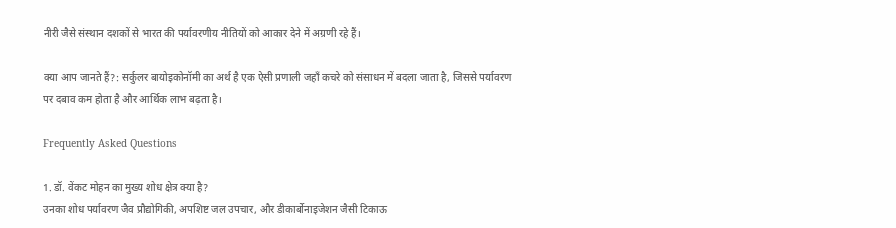नीरी जैसे संस्थान दशकों से भारत की पर्यावरणीय नीतियों को आकार देने में अग्रणी रहे हैं।

क्या आप जानते हैं?: सर्कुलर बायोइकोनॉमी का अर्थ है एक ऐसी प्रणाली जहाँ कचरे को संसाधन में बदला जाता है, जिससे पर्यावरण पर दबाव कम होता है और आर्थिक लाभ बढ़ता है।

Frequently Asked Questions

1. डॉ. वेंकट मोहन का मुख्य शोध क्षेत्र क्या है?
उनका शोध पर्यावरण जैव प्रौद्योगिकी, अपशिष्ट जल उपचार, और डीकार्बोनाइजेशन जैसी टिकाऊ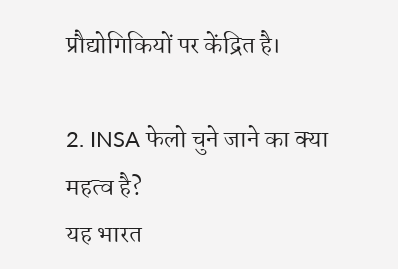प्रौद्योगिकियों पर केंद्रित है।

2. INSA फेलो चुने जाने का क्या महत्व है?
यह भारत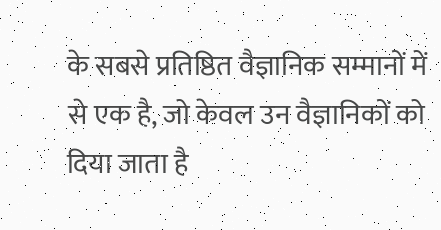के सबसे प्रतिष्ठित वैज्ञानिक सम्मानों में से एक है, जो केवल उन वैज्ञानिकों को दिया जाता है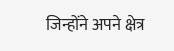जिन्होंने अपने क्षेत्र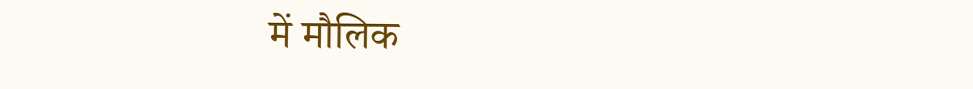में मौलिक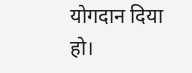योगदान दिया हो।